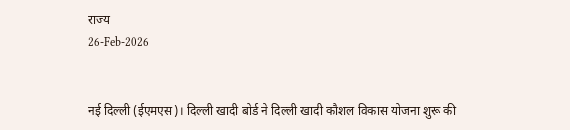राज्य
26-Feb-2026


नई दिल्ली (ईएमएस)। दिल्ली खादी बोर्ड ने दिल्ली खादी कौशल विकास योजना शुरू की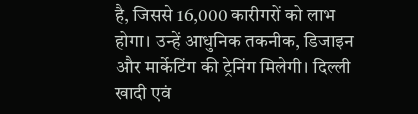है, जिससे 16,000 कारीगरों को लाभ होगा। उन्हें आधुनिक तकनीक, डिजाइन और मार्केटिंग की ट्रेनिंग मिलेगी। दिल्ली खादी एवं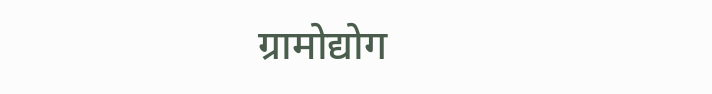ग्रामोद्योग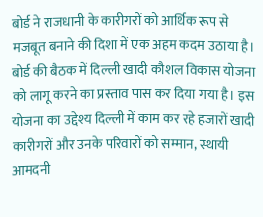बोर्ड ने राजधानी के कारीगरों को आर्थिक रूप से मजबूत बनाने की दिशा में एक अहम कदम उठाया है। बोर्ड की बैठक में दिल्ली खादी कौशल विकास योजना को लागू करने का प्रस्ताव पास कर दिया गया है। इस योजना का उद्देश्य दिल्ली में काम कर रहे हजारों खादी कारीगरों और उनके परिवारों को सम्मान, स्थायी आमदनी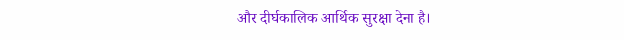और दीर्घकालिक आर्थिक सुरक्षा देना है।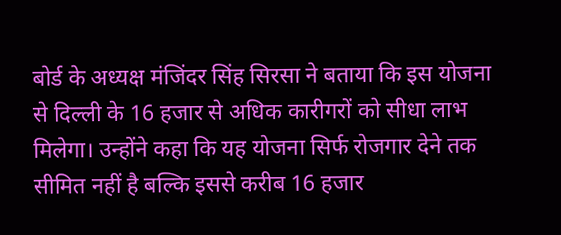बोर्ड के अध्यक्ष मंजिंदर सिंह सिरसा ने बताया कि इस योजना से दिल्ली के 16 हजार से अधिक कारीगरों को सीधा लाभ मिलेगा। उन्होंने कहा कि यह योजना सिर्फ रोजगार देने तक सीमित नहीं है बल्कि इससे करीब 16 हजार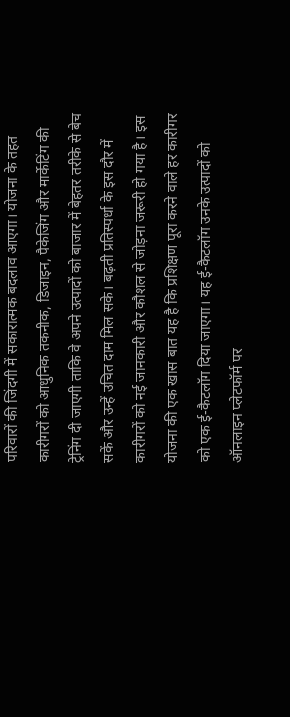परिवारों की जिंदगी में सकारात्मक बदलाव आएगा। योजना के तहत कारीगरों को आधुनिक तकनीक, डिजाइन, पैकेजिंग और मार्केटिंग की ट्रेनिंग दी जाएगी ताकि वे अपने उत्पादों को बाजार में बेहतर तरीके से बेच सकें और उन्हें उचित दाम मिल सके। बढ़ती प्रतिस्पर्धा के इस दौर में कारीगरों को नई जानकारी और कौशल से जोड़ना जरूरी हो गया है। इस योजना की एक खास बात यह है कि प्रशिक्षण पूरा करने वाले हर कारीगर को एक ई-कैटलॉग दिया जाएगा। यह ई-कैटलॉग उनके उत्पादों को ऑनलाइन प्लेटफॉर्म पर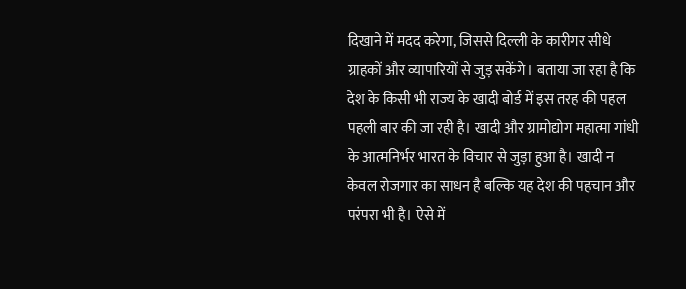दिखाने में मदद करेगा, जिससे दिल्ली के कारीगर सीधे ग्राहकों और व्यापारियों से जुड़ सकेंगे। बताया जा रहा है कि देश के किसी भी राज्य के खादी बोर्ड में इस तरह की पहल पहली बार की जा रही है। खादी और ग्रामोद्योग महात्मा गांधी के आत्मनिर्भर भारत के विचार से जुड़ा हुआ है। खादी न केवल रोजगार का साधन है बल्कि यह देश की पहचान और परंपरा भी है। ऐसे में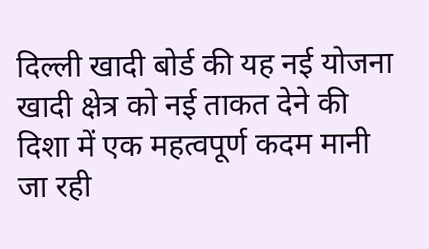दिल्ली खादी बोर्ड की यह नई योजना खादी क्षेत्र को नई ताकत देने की दिशा में एक महत्वपूर्ण कदम मानी जा रही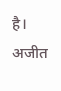है। अजीत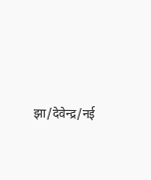झा/देवेन्द्र/नई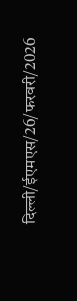दिल्ली/ईएमएस/26/फरवरी/2026